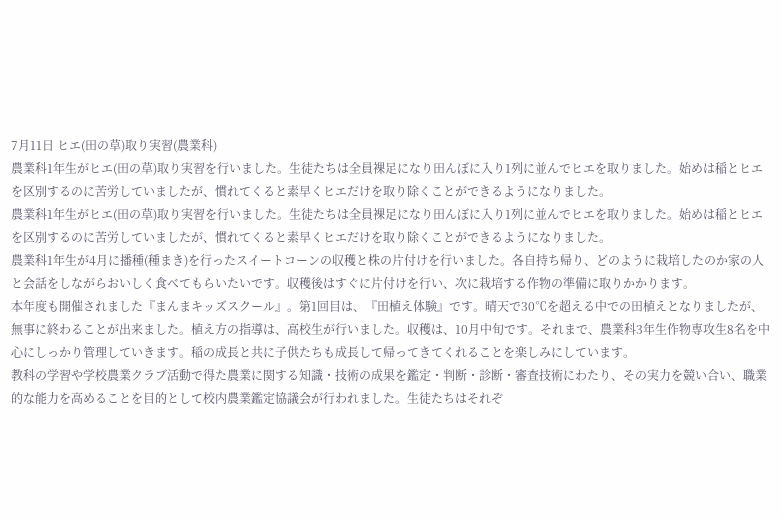7月11日 ヒエ(田の草)取り実習(農業科)
農業科1年生がヒエ(田の草)取り実習を行いました。生徒たちは全員裸足になり田んぼに入り1列に並んでヒエを取りました。始めは稲とヒエを区別するのに苦労していましたが、慣れてくると素早くヒエだけを取り除くことができるようになりました。
農業科1年生がヒエ(田の草)取り実習を行いました。生徒たちは全員裸足になり田んぼに入り1列に並んでヒエを取りました。始めは稲とヒエを区別するのに苦労していましたが、慣れてくると素早くヒエだけを取り除くことができるようになりました。
農業科1年生が4月に播種(種まき)を行ったスイートコーンの収穫と株の片付けを行いました。各自持ち帰り、どのように栽培したのか家の人と会話をしながらおいしく食べてもらいたいです。収穫後はすぐに片付けを行い、次に栽培する作物の準備に取りかかります。
本年度も開催されました『まんまキッズスクール』。第1回目は、『田植え体験』です。晴天で30℃を超える中での田植えとなりましたが、無事に終わることが出来ました。植え方の指導は、高校生が行いました。収穫は、10月中旬です。それまで、農業科3年生作物専攻生8名を中心にしっかり管理していきます。稲の成長と共に子供たちも成長して帰ってきてくれることを楽しみにしています。
教科の学習や学校農業クラブ活動で得た農業に関する知識・技術の成果を鑑定・判断・診断・審査技術にわたり、その実力を競い合い、職業的な能力を高めることを目的として校内農業鑑定協議会が行われました。生徒たちはそれぞ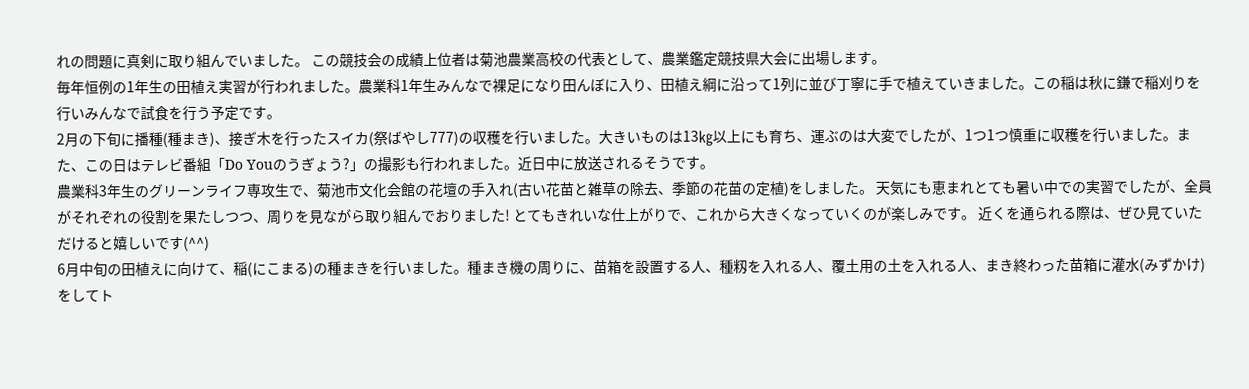れの問題に真剣に取り組んでいました。 この競技会の成績上位者は菊池農業高校の代表として、農業鑑定競技県大会に出場します。
毎年恒例の1年生の田植え実習が行われました。農業科1年生みんなで裸足になり田んぼに入り、田植え綱に沿って1列に並び丁寧に手で植えていきました。この稲は秋に鎌で稲刈りを行いみんなで試食を行う予定です。
2月の下旬に播種(種まき)、接ぎ木を行ったスイカ(祭ばやし777)の収穫を行いました。大きいものは13㎏以上にも育ち、運ぶのは大変でしたが、1つ1つ慎重に収穫を行いました。また、この日はテレビ番組「Do Youのうぎょう?」の撮影も行われました。近日中に放送されるそうです。
農業科3年生のグリーンライフ専攻生で、菊池市文化会館の花壇の手入れ(古い花苗と雑草の除去、季節の花苗の定植)をしました。 天気にも恵まれとても暑い中での実習でしたが、全員がそれぞれの役割を果たしつつ、周りを見ながら取り組んでおりました! とてもきれいな仕上がりで、これから大きくなっていくのが楽しみです。 近くを通られる際は、ぜひ見ていただけると嬉しいです(^^)
6月中旬の田植えに向けて、稲(にこまる)の種まきを行いました。種まき機の周りに、苗箱を設置する人、種籾を入れる人、覆土用の土を入れる人、まき終わった苗箱に灌水(みずかけ)をしてト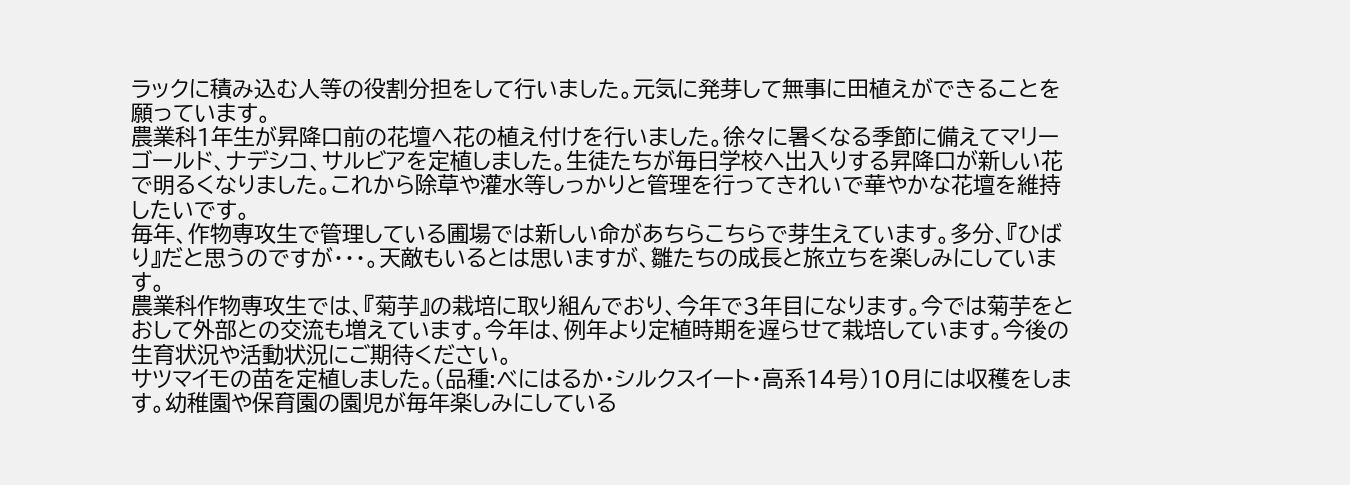ラックに積み込む人等の役割分担をして行いました。元気に発芽して無事に田植えができることを願っています。
農業科1年生が昇降口前の花壇へ花の植え付けを行いました。徐々に暑くなる季節に備えてマリーゴールド、ナデシコ、サルビアを定植しました。生徒たちが毎日学校へ出入りする昇降口が新しい花で明るくなりました。これから除草や灌水等しっかりと管理を行ってきれいで華やかな花壇を維持したいです。
毎年、作物専攻生で管理している圃場では新しい命があちらこちらで芽生えています。多分、『ひばり』だと思うのですが・・・。天敵もいるとは思いますが、雛たちの成長と旅立ちを楽しみにしています。
農業科作物専攻生では、『菊芋』の栽培に取り組んでおり、今年で3年目になります。今では菊芋をとおして外部との交流も増えています。今年は、例年より定植時期を遅らせて栽培しています。今後の生育状況や活動状況にご期待ください。
サツマイモの苗を定植しました。(品種:べにはるか・シルクスイート・高系14号)10月には収穫をします。幼稚園や保育園の園児が毎年楽しみにしている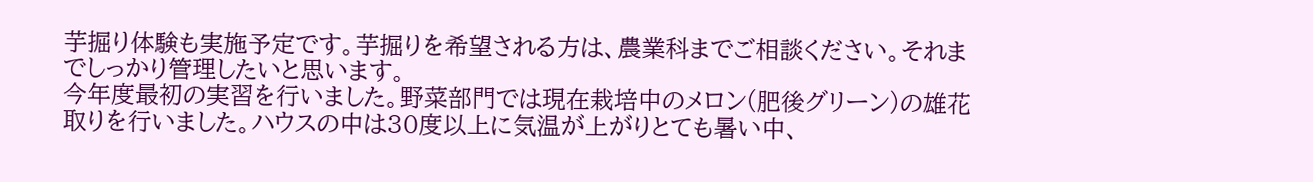芋掘り体験も実施予定です。芋掘りを希望される方は、農業科までご相談ください。それまでしっかり管理したいと思います。
今年度最初の実習を行いました。野菜部門では現在栽培中のメロン(肥後グリーン)の雄花取りを行いました。ハウスの中は30度以上に気温が上がりとても暑い中、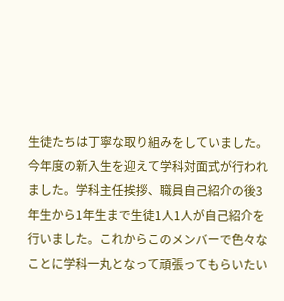生徒たちは丁寧な取り組みをしていました。
今年度の新入生を迎えて学科対面式が行われました。学科主任挨拶、職員自己紹介の後3年生から1年生まで生徒1人1人が自己紹介を行いました。これからこのメンバーで色々なことに学科一丸となって頑張ってもらいたい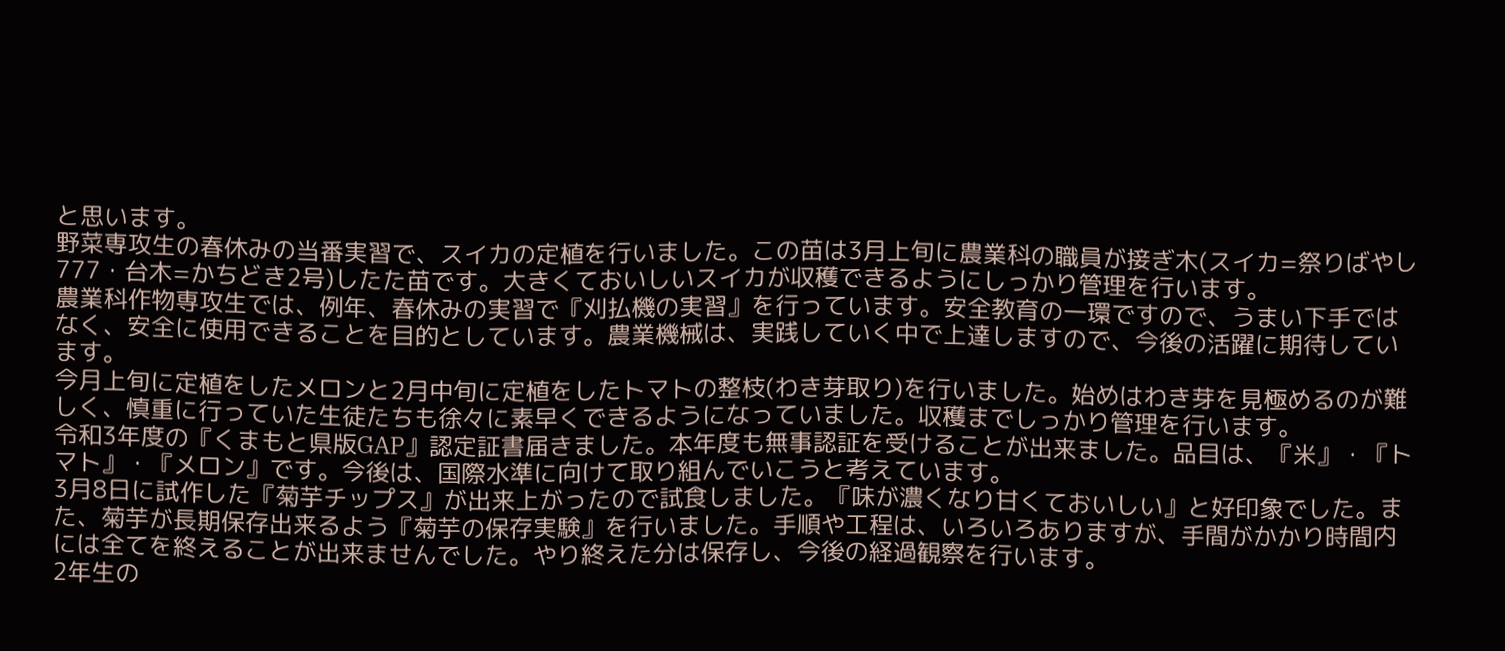と思います。
野菜専攻生の春休みの当番実習で、スイカの定植を行いました。この苗は3月上旬に農業科の職員が接ぎ木(スイカ=祭りばやし777・台木=かちどき2号)したた苗です。大きくておいしいスイカが収穫できるようにしっかり管理を行います。
農業科作物専攻生では、例年、春休みの実習で『刈払機の実習』を行っています。安全教育の一環ですので、うまい下手ではなく、安全に使用できることを目的としています。農業機械は、実践していく中で上達しますので、今後の活躍に期待しています。
今月上旬に定植をしたメロンと2月中旬に定植をしたトマトの整枝(わき芽取り)を行いました。始めはわき芽を見極めるのが難しく、慎重に行っていた生徒たちも徐々に素早くできるようになっていました。収穫までしっかり管理を行います。
令和3年度の『くまもと県版GAP』認定証書届きました。本年度も無事認証を受けることが出来ました。品目は、『米』・『トマト』・『メロン』です。今後は、国際水準に向けて取り組んでいこうと考えています。
3月8日に試作した『菊芋チップス』が出来上がったので試食しました。『味が濃くなり甘くておいしい』と好印象でした。また、菊芋が長期保存出来るよう『菊芋の保存実験』を行いました。手順や工程は、いろいろありますが、手間がかかり時間内には全てを終えることが出来ませんでした。やり終えた分は保存し、今後の経過観察を行います。
2年生の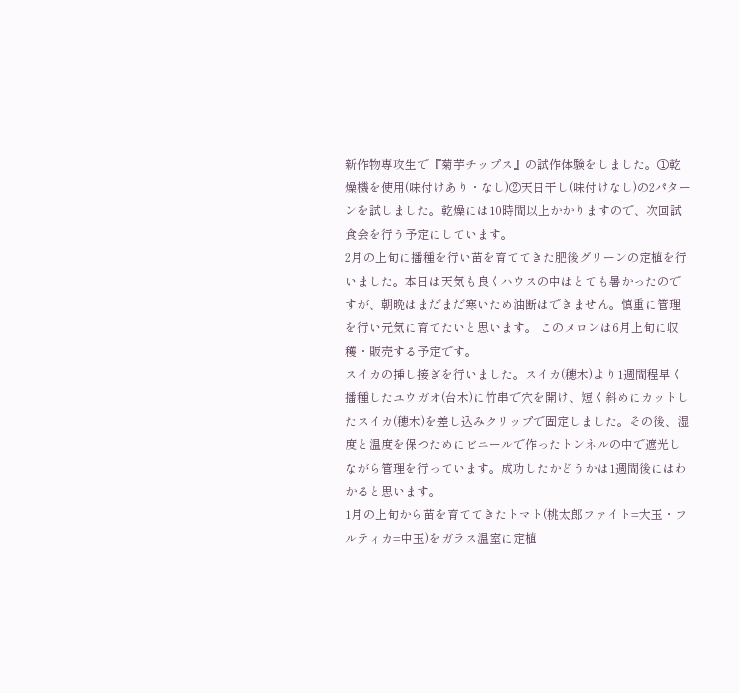新作物専攻生で『菊芋チップス』の試作体験をしました。①乾燥機を使用(味付けあり・なし)②天日干し(味付けなし)の2パターンを試しました。乾燥には10時間以上かかりますので、次回試食会を行う予定にしています。
2月の上旬に播種を行い苗を育ててきた肥後グリーンの定植を行いました。本日は天気も良くハウスの中はとても暑かったのですが、朝晩はまだまだ寒いため油断はできません。慎重に管理を行い元気に育てたいと思います。 このメロンは6月上旬に収穫・販売する予定です。
スイカの挿し接ぎを行いました。スイカ(穂木)より1週間程早く播種したユウガオ(台木)に竹串で穴を開け、短く斜めにカットしたスイカ(穂木)を差し込みクリップで固定しました。その後、湿度と温度を保つためにビニールで作ったトンネルの中で遮光しながら管理を行っています。成功したかどうかは1週間後にはわかると思います。
1月の上旬から苗を育ててきたトマト(桃太郎ファイト=大玉・フルティカ=中玉)をガラス温室に定植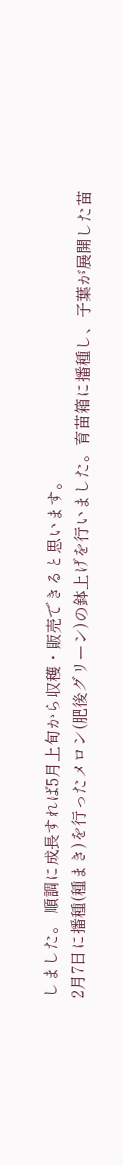しました。 順調に成長すれば5月上旬から収穫・販売できると思います。
2月7日に播種(種まき)を行ったメロン(肥後グリーン)の鉢上げを行いました。育苗箱に播種し、子葉が展開した苗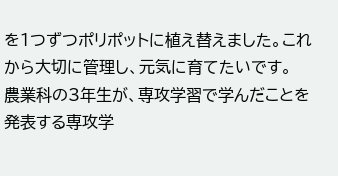を1つずつポリポットに植え替えました。これから大切に管理し、元気に育てたいです。
農業科の3年生が、専攻学習で学んだことを発表する専攻学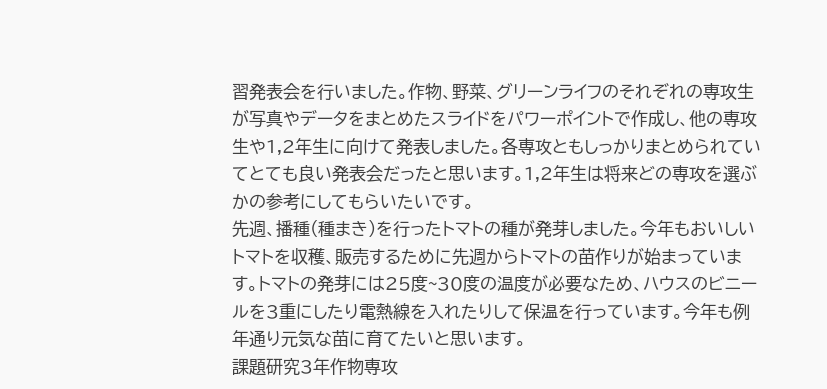習発表会を行いました。作物、野菜、グリーンライフのそれぞれの専攻生が写真やデータをまとめたスライドをパワーポイントで作成し、他の専攻生や1,2年生に向けて発表しました。各専攻ともしっかりまとめられていてとても良い発表会だったと思います。1,2年生は将来どの専攻を選ぶかの参考にしてもらいたいです。
先週、播種(種まき)を行ったトマトの種が発芽しました。今年もおいしいトマトを収穫、販売するために先週からトマトの苗作りが始まっています。トマトの発芽には25度~30度の温度が必要なため、ハウスのビニールを3重にしたり電熱線を入れたりして保温を行っています。今年も例年通り元気な苗に育てたいと思います。
課題研究3年作物専攻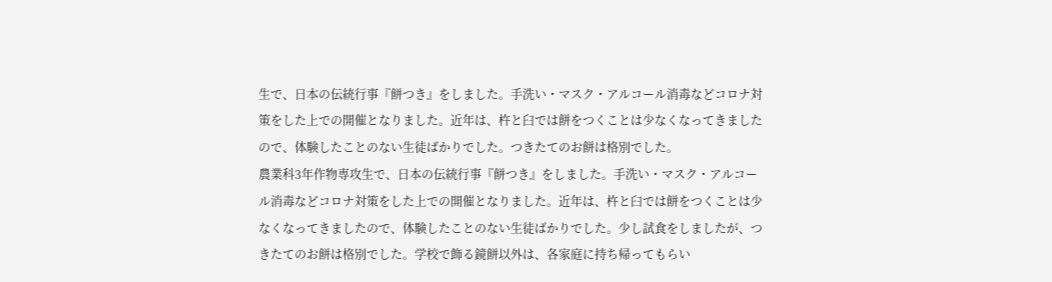生で、日本の伝統行事『餅つき』をしました。手洗い・マスク・アルコール消毒などコロナ対策をした上での開催となりました。近年は、杵と臼では餅をつくことは少なくなってきましたので、体験したことのない生徒ばかりでした。つきたてのお餅は格別でした。
農業科3年作物専攻生で、日本の伝統行事『餅つき』をしました。手洗い・マスク・アルコール消毒などコロナ対策をした上での開催となりました。近年は、杵と臼では餅をつくことは少なくなってきましたので、体験したことのない生徒ばかりでした。少し試食をしましたが、つきたてのお餅は格別でした。学校で飾る鏡餅以外は、各家庭に持ち帰ってもらい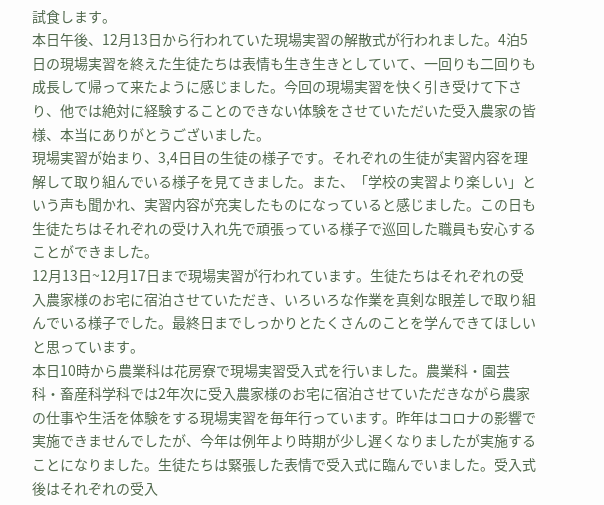試食します。
本日午後、12月13日から行われていた現場実習の解散式が行われました。4泊5日の現場実習を終えた生徒たちは表情も生き生きとしていて、一回りも二回りも成長して帰って来たように感じました。今回の現場実習を快く引き受けて下さり、他では絶対に経験することのできない体験をさせていただいた受入農家の皆様、本当にありがとうございました。
現場実習が始まり、3,4日目の生徒の様子です。それぞれの生徒が実習内容を理解して取り組んでいる様子を見てきました。また、「学校の実習より楽しい」という声も聞かれ、実習内容が充実したものになっていると感じました。この日も生徒たちはそれぞれの受け入れ先で頑張っている様子で巡回した職員も安心することができました。
12月13日~12月17日まで現場実習が行われています。生徒たちはそれぞれの受入農家様のお宅に宿泊させていただき、いろいろな作業を真剣な眼差しで取り組んでいる様子でした。最終日までしっかりとたくさんのことを学んできてほしいと思っています。
本日10時から農業科は花房寮で現場実習受入式を行いました。農業科・園芸科・畜産科学科では2年次に受入農家様のお宅に宿泊させていただきながら農家の仕事や生活を体験をする現場実習を毎年行っています。昨年はコロナの影響で実施できませんでしたが、今年は例年より時期が少し遅くなりましたが実施することになりました。生徒たちは緊張した表情で受入式に臨んでいました。受入式後はそれぞれの受入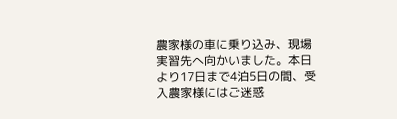農家様の車に乗り込み、現場実習先へ向かいました。本日より17日まで4泊5日の間、受入農家様にはご迷惑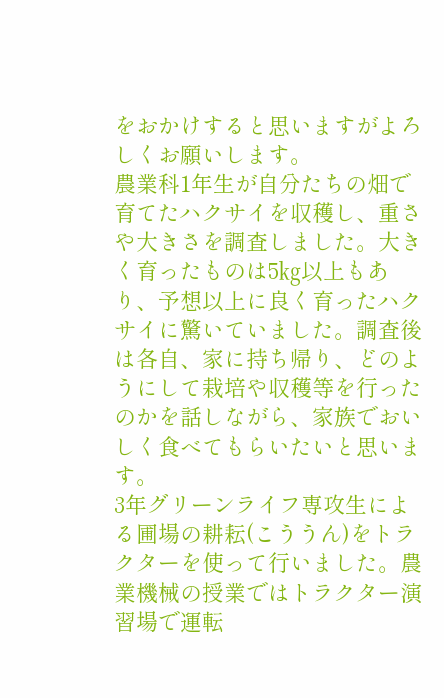をおかけすると思いますがよろしくお願いします。
農業科1年生が自分たちの畑で育てたハクサイを収穫し、重さや大きさを調査しました。大きく育ったものは5㎏以上もあり、予想以上に良く育ったハクサイに驚いていました。調査後は各自、家に持ち帰り、どのようにして栽培や収穫等を行ったのかを話しながら、家族でおいしく食べてもらいたいと思います。
3年グリーンライフ専攻生による圃場の耕耘(こううん)をトラクターを使って行いました。農業機械の授業ではトラクター演習場で運転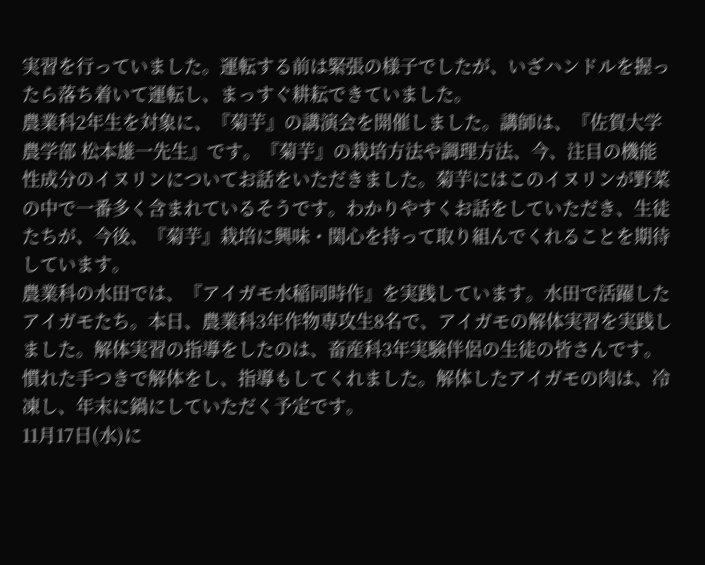実習を行っていました。運転する前は緊張の様子でしたが、いざハンドルを握ったら落ち着いて運転し、まっすぐ耕耘できていました。
農業科2年生を対象に、『菊芋』の講演会を開催しました。講師は、『佐賀大学農学部 松本雄一先生』です。『菊芋』の栽培方法や調理方法、今、注目の機能性成分のイヌリンについてお話をいただきました。菊芋にはこのイヌリンが野菜の中で一番多く含まれているそうです。わかりやすくお話をしていただき、生徒たちが、今後、『菊芋』栽培に興味・関心を持って取り組んでくれることを期待しています。
農業科の水田では、『アイガモ水稲同時作』を実践しています。水田で活躍したアイガモたち。本日、農業科3年作物専攻生8名で、アイガモの解体実習を実践しました。解体実習の指導をしたのは、畜産科3年実験伴侶の生徒の皆さんです。慣れた手つきで解体をし、指導もしてくれました。解体したアイガモの肉は、冷凍し、年末に鍋にしていただく予定です。
11月17日(水)に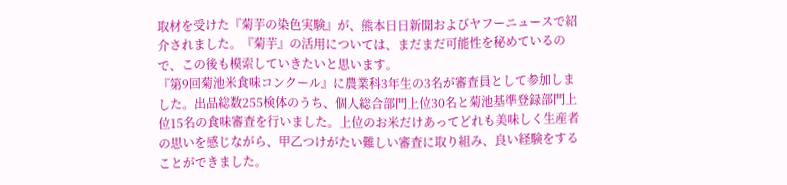取材を受けた『菊芋の染色実験』が、熊本日日新聞およびヤフーニュースで紹介されました。『菊芋』の活用については、まだまだ可能性を秘めているので、この後も模索していきたいと思います。
『第9回菊池米食味コンクール』に農業科3年生の3名が審査員として参加しました。出品総数255検体のうち、個人総合部門上位30名と菊池基準登録部門上位15名の食味審査を行いました。上位のお米だけあってどれも美味しく生産者の思いを感じながら、甲乙つけがたい難しい審査に取り組み、良い経験をすることができました。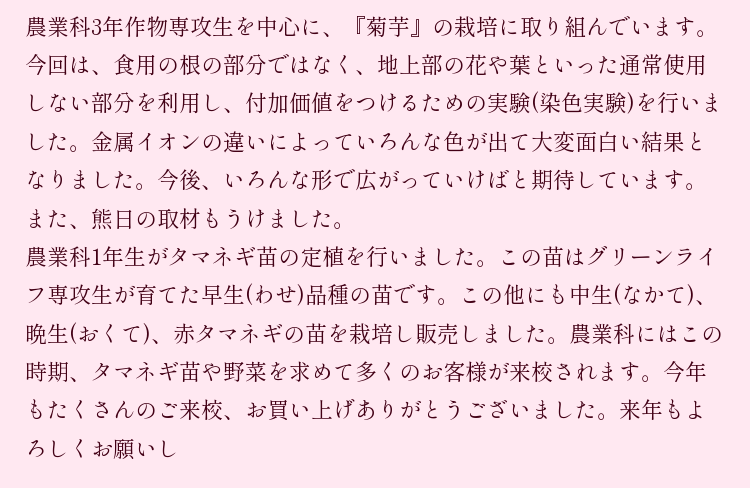農業科3年作物専攻生を中心に、『菊芋』の栽培に取り組んでいます。今回は、食用の根の部分ではなく、地上部の花や葉といった通常使用しない部分を利用し、付加価値をつけるための実験(染色実験)を行いました。金属イオンの違いによっていろんな色が出て大変面白い結果となりました。今後、いろんな形で広がっていけばと期待しています。また、熊日の取材もうけました。
農業科1年生がタマネギ苗の定植を行いました。この苗はグリーンライフ専攻生が育てた早生(わせ)品種の苗です。この他にも中生(なかて)、晩生(おくて)、赤タマネギの苗を栽培し販売しました。農業科にはこの時期、タマネギ苗や野菜を求めて多くのお客様が来校されます。今年もたくさんのご来校、お買い上げありがとうございました。来年もよろしくお願いし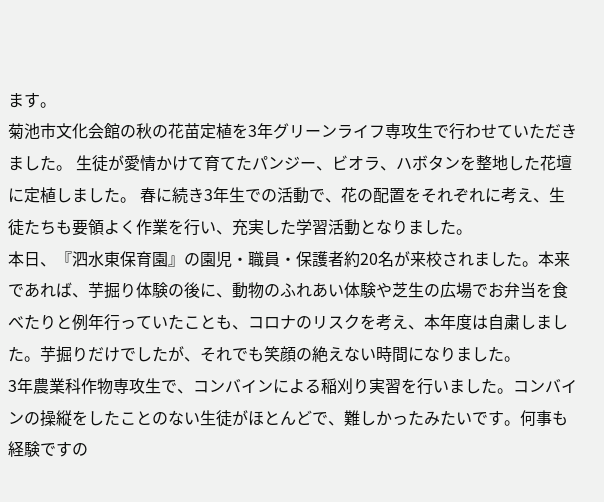ます。
菊池市文化会館の秋の花苗定植を3年グリーンライフ専攻生で行わせていただきました。 生徒が愛情かけて育てたパンジー、ビオラ、ハボタンを整地した花壇に定植しました。 春に続き3年生での活動で、花の配置をそれぞれに考え、生徒たちも要領よく作業を行い、充実した学習活動となりました。
本日、『泗水東保育園』の園児・職員・保護者約20名が来校されました。本来であれば、芋掘り体験の後に、動物のふれあい体験や芝生の広場でお弁当を食べたりと例年行っていたことも、コロナのリスクを考え、本年度は自粛しました。芋掘りだけでしたが、それでも笑顔の絶えない時間になりました。
3年農業科作物専攻生で、コンバインによる稲刈り実習を行いました。コンバインの操縦をしたことのない生徒がほとんどで、難しかったみたいです。何事も経験ですの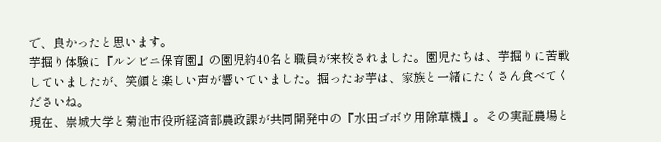で、良かったと思います。
芋掘り体験に『ルンビニ保育園』の園児約40名と職員が来校されました。園児たちは、芋掘りに苦戦していましたが、笑顔と楽しい声が響いていました。掘ったお芋は、家族と一緒にたくさん食べてくださいね。
現在、崇城大学と菊池市役所経済部農政課が共同開発中の『水田ゴボウ用除草機』。その実証農場と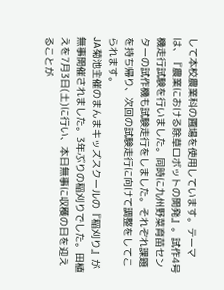して本校農業科の圃場を使用しています。テーマは、『農業における除草ロボットの開発』。試作4号機走行試験を行いました。同時に九州野菜育苗センターの試作機も試験走行をしました。それぞれ課題を持ち帰り、次回の試験走行に向けて調整をしてこられます。
JA菊池主催のまんまキッズスクールの『稲刈り』が無事開催されました。3年ぶりの稲刈りでした。田植えを7月3日(土)に行い、本日無事に収穫の日を迎えることが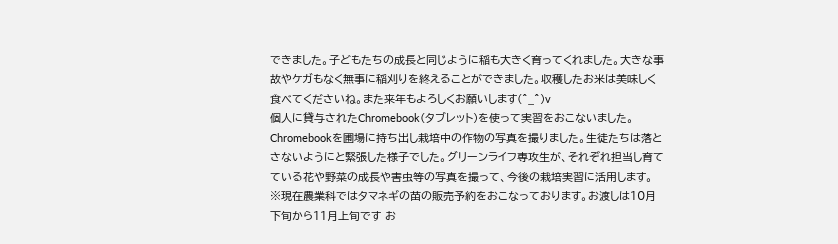できました。子どもたちの成長と同じように稲も大きく育ってくれました。大きな事故やケガもなく無事に稲刈りを終えることができました。収穫したお米は美味しく食べてくださいね。また来年もよろしくお願いします(^_^)v
個人に貸与されたChromebook(タブレット)を使って実習をおこないました。 Chromebookを圃場に持ち出し栽培中の作物の写真を撮りました。生徒たちは落とさないようにと緊張した様子でした。グリーンライフ専攻生が、それぞれ担当し育てている花や野菜の成長や害虫等の写真を撮って、今後の栽培実習に活用します。 ※現在農業科ではタマネギの苗の販売予約をおこなっております。お渡しは10月下旬から11月上旬です お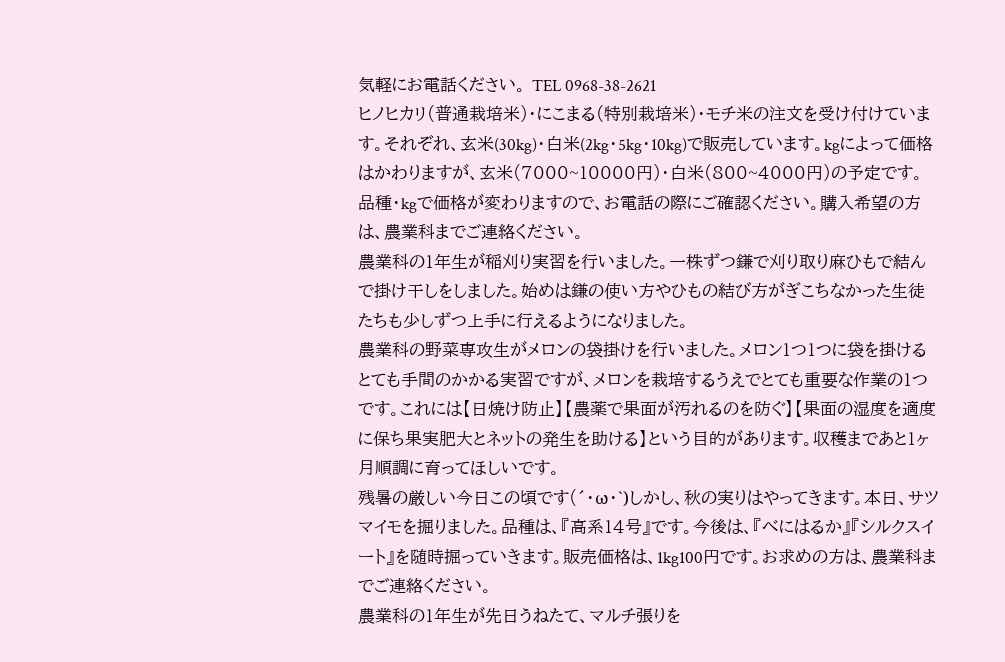気軽にお電話ください。 TEL 0968-38-2621
ヒノヒカリ(普通栽培米)・にこまる(特別栽培米)・モチ米の注文を受け付けています。それぞれ、玄米(30kg)・白米(2kg・5kg・10kg)で販売しています。kgによって価格はかわりますが、玄米(7000~10000円)・白米(800~4000円)の予定です。品種・kgで価格が変わりますので、お電話の際にご確認ください。購入希望の方は、農業科までご連絡ください。
農業科の1年生が稲刈り実習を行いました。一株ずつ鎌で刈り取り麻ひもで結んで掛け干しをしました。始めは鎌の使い方やひもの結び方がぎこちなかった生徒たちも少しずつ上手に行えるようになりました。
農業科の野菜専攻生がメロンの袋掛けを行いました。メロン1つ1つに袋を掛けるとても手間のかかる実習ですが、メロンを栽培するうえでとても重要な作業の1つです。これには【日焼け防止】【農薬で果面が汚れるのを防ぐ】【果面の湿度を適度に保ち果実肥大とネットの発生を助ける】という目的があります。収穫まであと1ヶ月順調に育ってほしいです。
残暑の厳しい今日この頃です(´・ω・`)しかし、秋の実りはやってきます。本日、サツマイモを掘りました。品種は、『高系14号』です。今後は、『べにはるか』『シルクスイート』を随時掘っていきます。販売価格は、1kg100円です。お求めの方は、農業科までご連絡ください。
農業科の1年生が先日うねたて、マルチ張りを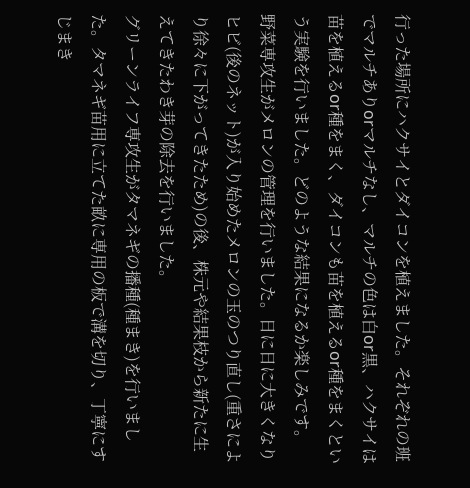行った場所にハクサイとダイコンを植えました。それぞれの班でマルチありorマルチなし、マルチの色は白or黒、ハクサイは苗を植えるor種をまく、ダイコンも苗を植えるor種をまくという実験を行いました。どのような結果になるか楽しみです。
野菜専攻生がメロンの管理を行いました。日に日に大きくなりヒビ(後のネット)が入り始めたメロンの玉のつり直し(重さにより徐々に下がってきたため)の後、株元や結果枝から新たに生えてきたわき芽の除去を行いました。
グリーンライフ専攻生がタマネギの播種(種まき)を行いました。タマネギ苗用に立てた畝に専用の板で溝を切り、丁寧にすじまき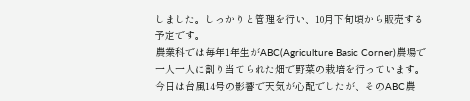しました。しっかりと管理を行い、10月下旬頃から販売する予定です。
農業科では毎年1年生がABC(Agriculture Basic Corner)農場で一人一人に割り当てられた畑で野菜の栽培を行っています。今日は台風14号の影響で天気が心配でしたが、そのABC農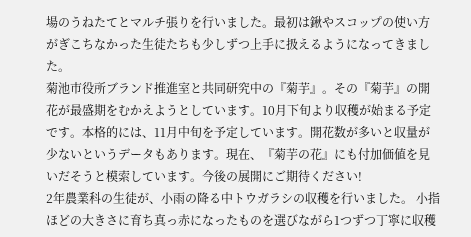場のうねたてとマルチ張りを行いました。最初は鍬やスコップの使い方がぎこちなかった生徒たちも少しずつ上手に扱えるようになってきました。
菊池市役所ブランド推進室と共同研究中の『菊芋』。その『菊芋』の開花が最盛期をむかえようとしています。10月下旬より収穫が始まる予定です。本格的には、11月中旬を予定しています。開花数が多いと収量が少ないというデータもあります。現在、『菊芋の花』にも付加価値を見いだそうと模索しています。今後の展開にご期待ください!
2年農業科の生徒が、小雨の降る中トウガラシの収穫を行いました。 小指ほどの大きさに育ち真っ赤になったものを選びながら1つずつ丁寧に収穫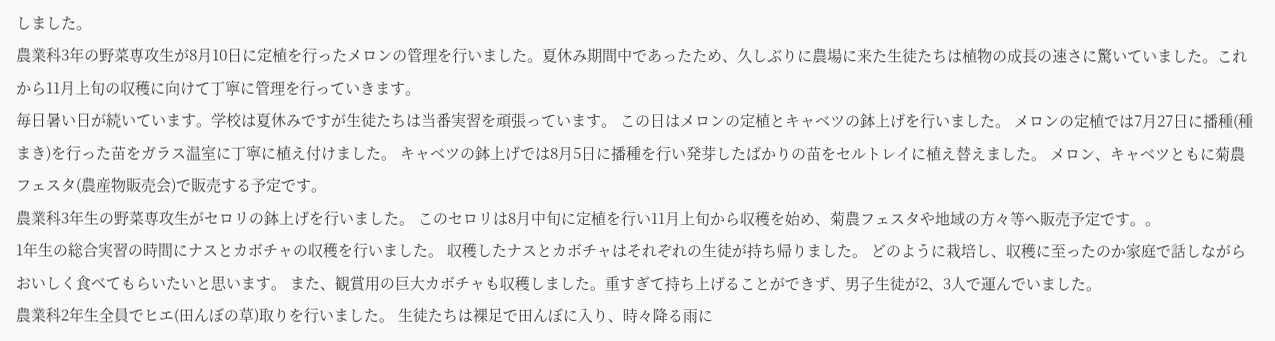しました。
農業科3年の野菜専攻生が8月10日に定植を行ったメロンの管理を行いました。夏休み期間中であったため、久しぶりに農場に来た生徒たちは植物の成長の速さに驚いていました。これから11月上旬の収穫に向けて丁寧に管理を行っていきます。
毎日暑い日が続いています。学校は夏休みですが生徒たちは当番実習を頑張っています。 この日はメロンの定植とキャベツの鉢上げを行いました。 メロンの定植では7月27日に播種(種まき)を行った苗をガラス温室に丁寧に植え付けました。 キャベツの鉢上げでは8月5日に播種を行い発芽したばかりの苗をセルトレイに植え替えました。 メロン、キャベツともに菊農フェスタ(農産物販売会)で販売する予定です。
農業科3年生の野菜専攻生がセロリの鉢上げを行いました。 このセロリは8月中旬に定植を行い11月上旬から収穫を始め、菊農フェスタや地域の方々等へ販売予定です。。
1年生の総合実習の時間にナスとカボチャの収穫を行いました。 収穫したナスとカボチャはそれぞれの生徒が持ち帰りました。 どのように栽培し、収穫に至ったのか家庭で話しながらおいしく食べてもらいたいと思います。 また、観賞用の巨大カボチャも収穫しました。重すぎて持ち上げることができず、男子生徒が2、3人で運んでいました。
農業科2年生全員でヒエ(田んぼの草)取りを行いました。 生徒たちは裸足で田んぼに入り、時々降る雨に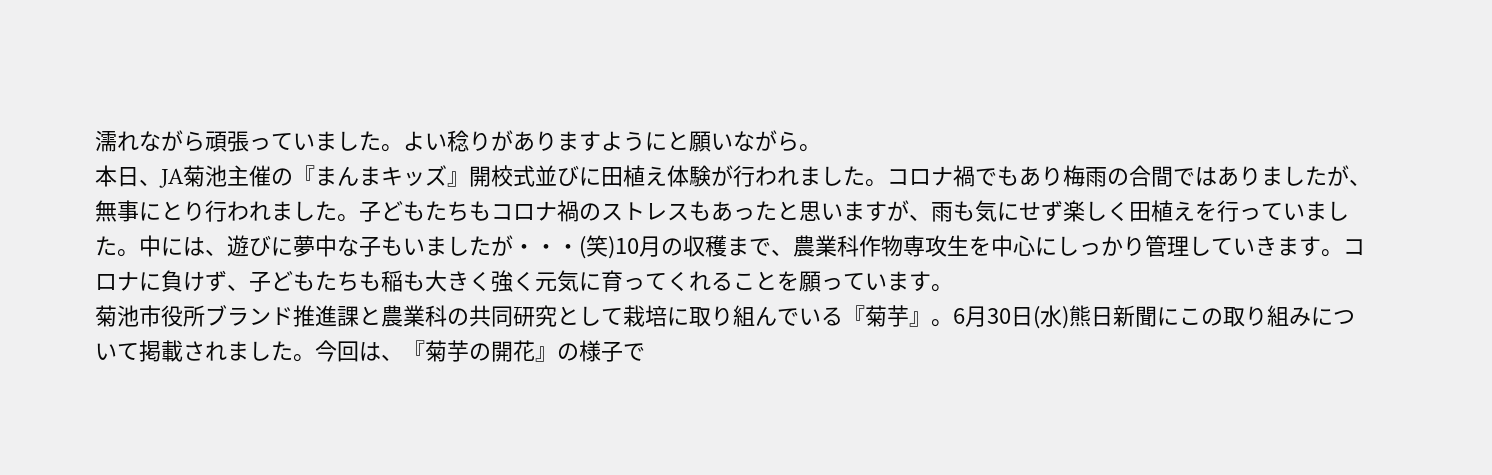濡れながら頑張っていました。よい稔りがありますようにと願いながら。
本日、JA菊池主催の『まんまキッズ』開校式並びに田植え体験が行われました。コロナ禍でもあり梅雨の合間ではありましたが、無事にとり行われました。子どもたちもコロナ禍のストレスもあったと思いますが、雨も気にせず楽しく田植えを行っていました。中には、遊びに夢中な子もいましたが・・・(笑)10月の収穫まで、農業科作物専攻生を中心にしっかり管理していきます。コロナに負けず、子どもたちも稲も大きく強く元気に育ってくれることを願っています。
菊池市役所ブランド推進課と農業科の共同研究として栽培に取り組んでいる『菊芋』。6月30日(水)熊日新聞にこの取り組みについて掲載されました。今回は、『菊芋の開花』の様子で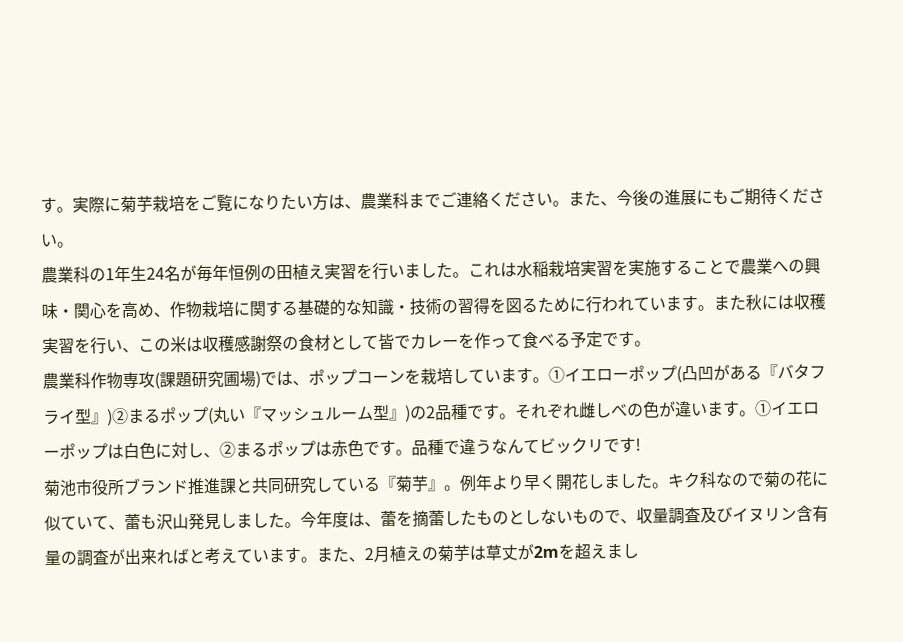す。実際に菊芋栽培をご覧になりたい方は、農業科までご連絡ください。また、今後の進展にもご期待ください。
農業科の1年生24名が毎年恒例の田植え実習を行いました。これは水稲栽培実習を実施することで農業への興味・関心を高め、作物栽培に関する基礎的な知識・技術の習得を図るために行われています。また秋には収穫実習を行い、この米は収穫感謝祭の食材として皆でカレーを作って食べる予定です。
農業科作物専攻(課題研究圃場)では、ポップコーンを栽培しています。①イエローポップ(凸凹がある『バタフライ型』)②まるポップ(丸い『マッシュルーム型』)の2品種です。それぞれ雌しべの色が違います。①イエローポップは白色に対し、②まるポップは赤色です。品種で違うなんてビックリです!
菊池市役所ブランド推進課と共同研究している『菊芋』。例年より早く開花しました。キク科なので菊の花に似ていて、蕾も沢山発見しました。今年度は、蕾を摘蕾したものとしないもので、収量調査及びイヌリン含有量の調査が出来ればと考えています。また、2月植えの菊芋は草丈が2mを超えまし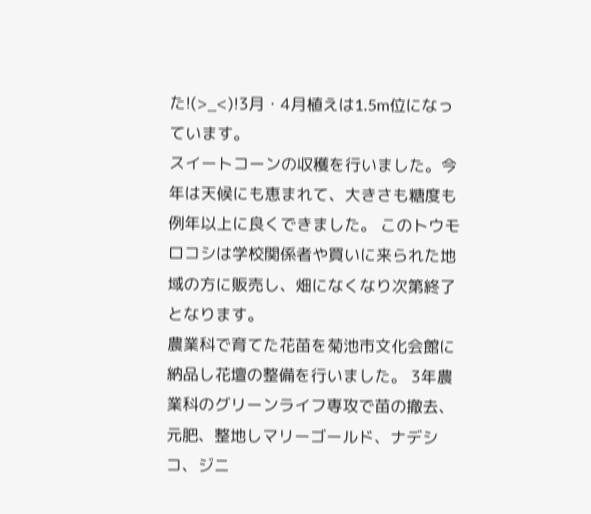た!(>_<)!3月・4月植えは1.5m位になっています。
スイートコーンの収穫を行いました。今年は天候にも恵まれて、大きさも糖度も例年以上に良くできました。 このトウモロコシは学校関係者や買いに来られた地域の方に販売し、畑になくなり次第終了となります。
農業科で育てた花苗を菊池市文化会館に納品し花壇の整備を行いました。 3年農業科のグリーンライフ専攻で苗の撤去、元肥、整地しマリーゴールド、ナデシコ、ジニ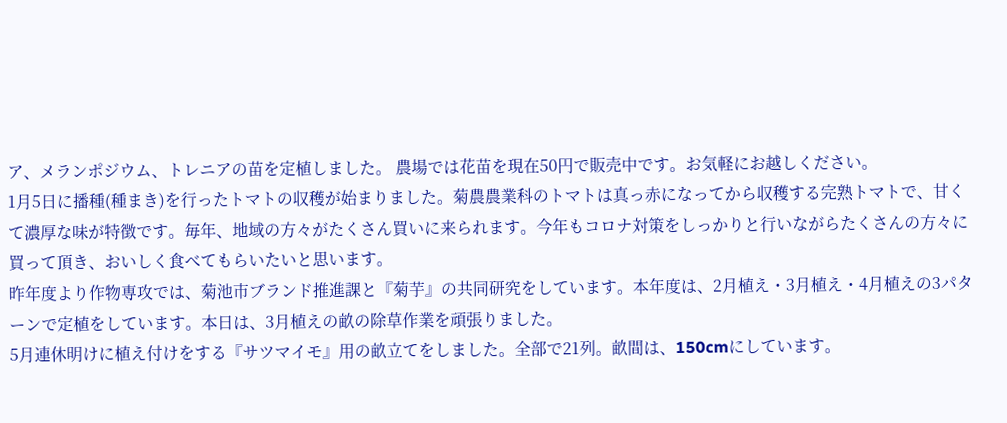ア、メランポジウム、トレニアの苗を定植しました。 農場では花苗を現在50円で販売中です。お気軽にお越しください。
1月5日に播種(種まき)を行ったトマトの収穫が始まりました。菊農農業科のトマトは真っ赤になってから収穫する完熟トマトで、甘くて濃厚な味が特徴です。毎年、地域の方々がたくさん買いに来られます。今年もコロナ対策をしっかりと行いながらたくさんの方々に買って頂き、おいしく食べてもらいたいと思います。
昨年度より作物専攻では、菊池市ブランド推進課と『菊芋』の共同研究をしています。本年度は、2月植え・3月植え・4月植えの3パターンで定植をしています。本日は、3月植えの畝の除草作業を頑張りました。
5月連休明けに植え付けをする『サツマイモ』用の畝立てをしました。全部で21列。畝間は、150cmにしています。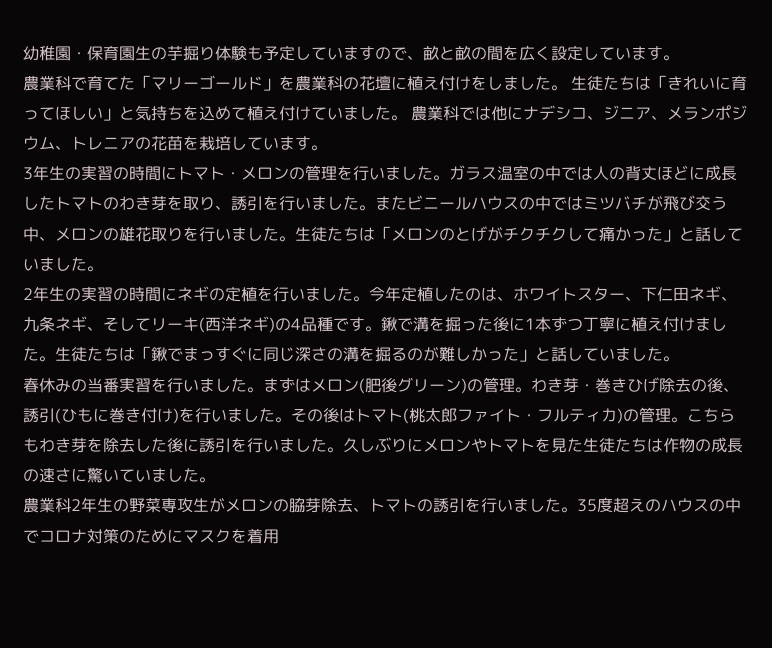幼稚園・保育園生の芋掘り体験も予定していますので、畝と畝の間を広く設定しています。
農業科で育てた「マリーゴールド」を農業科の花壇に植え付けをしました。 生徒たちは「きれいに育ってほしい」と気持ちを込めて植え付けていました。 農業科では他にナデシコ、ジニア、メランポジウム、トレニアの花苗を栽培しています。
3年生の実習の時間にトマト・メロンの管理を行いました。ガラス温室の中では人の背丈ほどに成長したトマトのわき芽を取り、誘引を行いました。またビニールハウスの中ではミツバチが飛び交う中、メロンの雄花取りを行いました。生徒たちは「メロンのとげがチクチクして痛かった」と話していました。
2年生の実習の時間にネギの定植を行いました。今年定植したのは、ホワイトスター、下仁田ネギ、九条ネギ、そしてリーキ(西洋ネギ)の4品種です。鍬で溝を掘った後に1本ずつ丁寧に植え付けました。生徒たちは「鍬でまっすぐに同じ深さの溝を掘るのが難しかった」と話していました。
春休みの当番実習を行いました。まずはメロン(肥後グリーン)の管理。わき芽・巻きひげ除去の後、誘引(ひもに巻き付け)を行いました。その後はトマト(桃太郎ファイト・フルティカ)の管理。こちらもわき芽を除去した後に誘引を行いました。久しぶりにメロンやトマトを見た生徒たちは作物の成長の速さに驚いていました。
農業科2年生の野菜専攻生がメロンの脇芽除去、トマトの誘引を行いました。35度超えのハウスの中でコロナ対策のためにマスクを着用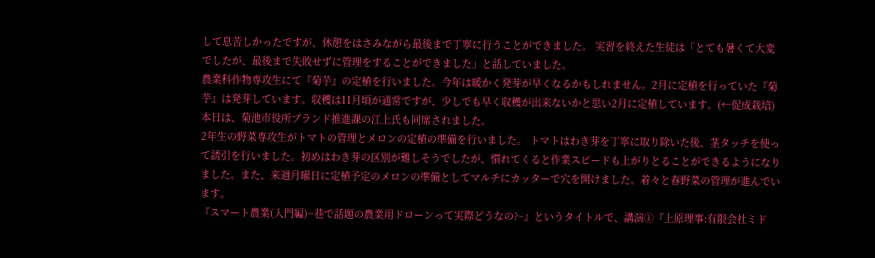して息苦しかったですが、休憩をはさみながら最後まで丁寧に行うことができました。 実習を終えた生徒は「とても暑くて大変でしたが、最後まで失敗せずに管理をすることができました」と話していました。
農業科作物専攻生にて『菊芋』の定植を行いました。今年は暖かく発芽が早くなるかもしれません。2月に定植を行っていた『菊芋』は発芽しています。収穫は11月頃が通常ですが、少しでも早く収穫が出来ないかと思い2月に定植しています。(←促成栽培)本日は、菊池市役所ブランド推進課の江上氏も同席されました。
2年生の野菜専攻生がトマトの管理とメロンの定植の準備を行いました。 トマトはわき芽を丁寧に取り除いた後、茎タッチを使って誘引を行いました。初めはわき芽の区別が難しそうでしたが、慣れてくると作業スピードも上がりとることができるようになりました。また、来週月曜日に定植予定のメロンの準備としてマルチにカッターで穴を開けました。着々と春野菜の管理が進んでいます。
『スマート農業(入門編)~巷で話題の農業用ドローンって実際どうなの?~』というタイトルで、講演①『上原理事:有限会社ミド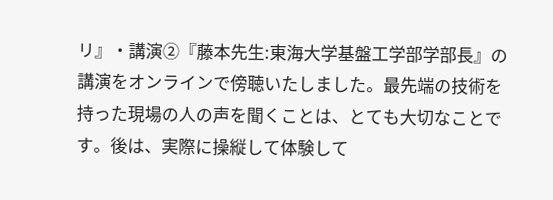リ』・講演②『藤本先生:東海大学基盤工学部学部長』の講演をオンラインで傍聴いたしました。最先端の技術を持った現場の人の声を聞くことは、とても大切なことです。後は、実際に操縦して体験して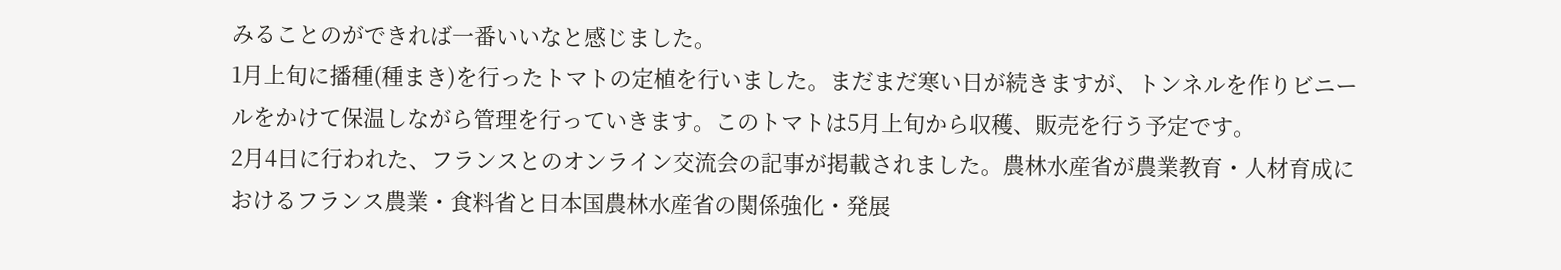みることのができれば一番いいなと感じました。
1月上旬に播種(種まき)を行ったトマトの定植を行いました。まだまだ寒い日が続きますが、トンネルを作りビニールをかけて保温しながら管理を行っていきます。このトマトは5月上旬から収穫、販売を行う予定です。
2月4日に行われた、フランスとのオンライン交流会の記事が掲載されました。農林水産省が農業教育・人材育成におけるフランス農業・食料省と日本国農林水産省の関係強化・発展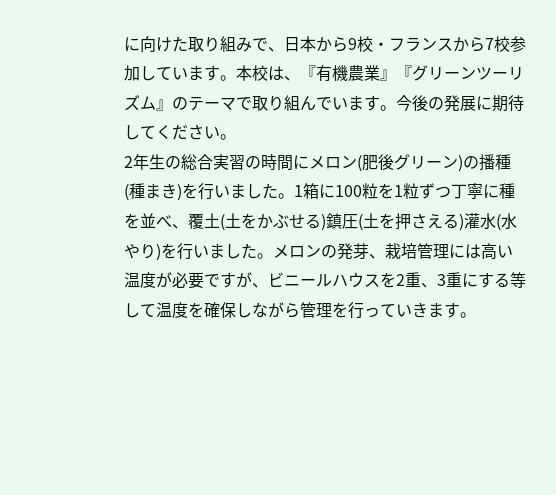に向けた取り組みで、日本から9校・フランスから7校参加しています。本校は、『有機農業』『グリーンツーリズム』のテーマで取り組んでいます。今後の発展に期待してください。
2年生の総合実習の時間にメロン(肥後グリーン)の播種(種まき)を行いました。1箱に100粒を1粒ずつ丁寧に種を並べ、覆土(土をかぶせる)鎮圧(土を押さえる)灌水(水やり)を行いました。メロンの発芽、栽培管理には高い温度が必要ですが、ビニールハウスを2重、3重にする等して温度を確保しながら管理を行っていきます。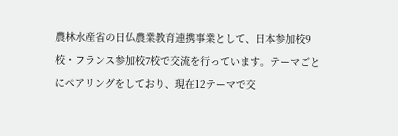農林水産省の日仏農業教育連携事業として、日本参加校9校・フランス参加校7校で交流を行っています。テーマごとにペアリングをしており、現在12テーマで交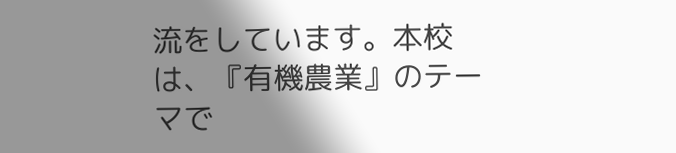流をしています。本校は、『有機農業』のテーマで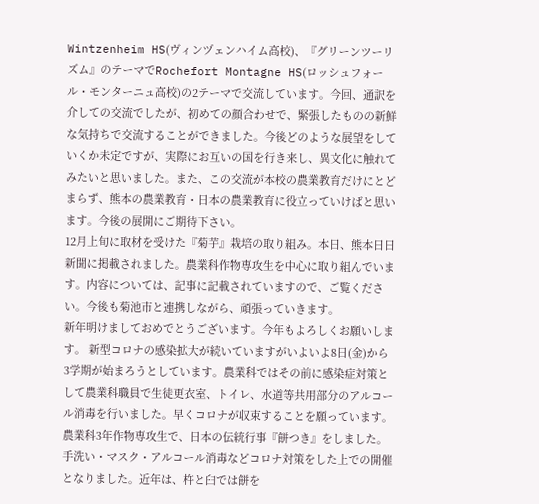Wintzenheim HS(ヴィンヅェンハイム高校)、『グリーンツーリズム』のテーマでRochefort Montagne HS(ロッシュフォール・モンターニュ高校)の2テーマで交流しています。今回、通訳を介しての交流でしたが、初めての顔合わせで、緊張したものの新鮮な気持ちで交流することができました。今後どのような展望をしていくか未定ですが、実際にお互いの国を行き来し、異文化に触れてみたいと思いました。また、この交流が本校の農業教育だけにとどまらず、熊本の農業教育・日本の農業教育に役立っていけばと思います。今後の展開にご期待下さい。
12月上旬に取材を受けた『菊芋』栽培の取り組み。本日、熊本日日新聞に掲載されました。農業科作物専攻生を中心に取り組んでいます。内容については、記事に記載されていますので、ご覧ください。今後も菊池市と連携しながら、頑張っていきます。
新年明けましておめでとうございます。今年もよろしくお願いします。 新型コロナの感染拡大が続いていますがいよいよ8日(金)から3学期が始まろうとしています。農業科ではその前に感染症対策として農業科職員で生徒更衣室、トイレ、水道等共用部分のアルコール消毒を行いました。早くコロナが収束することを願っています。
農業科3年作物専攻生で、日本の伝統行事『餅つき』をしました。手洗い・マスク・アルコール消毒などコロナ対策をした上での開催となりました。近年は、杵と臼では餅を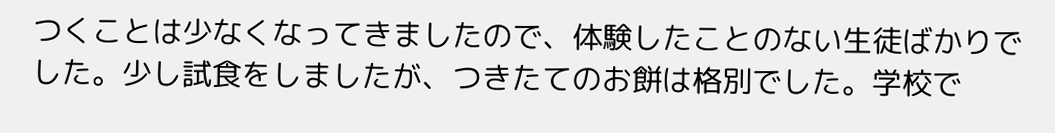つくことは少なくなってきましたので、体験したことのない生徒ばかりでした。少し試食をしましたが、つきたてのお餅は格別でした。学校で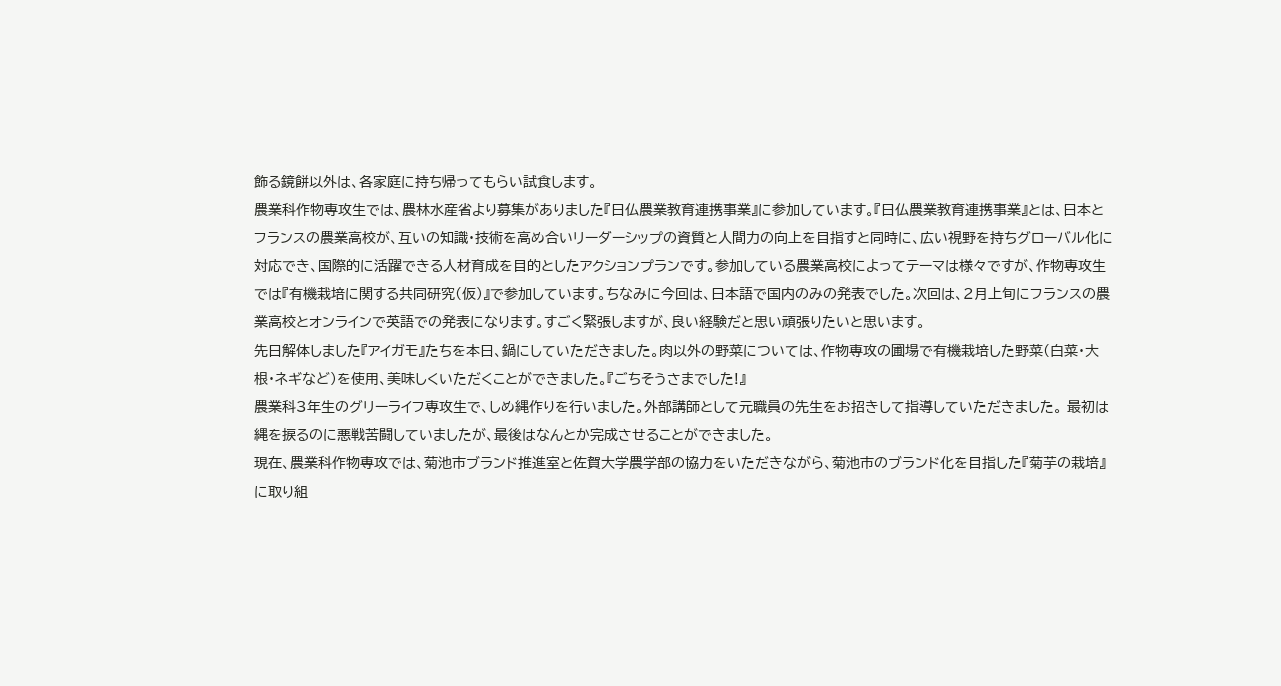飾る鏡餅以外は、各家庭に持ち帰ってもらい試食します。
農業科作物専攻生では、農林水産省より募集がありました『日仏農業教育連携事業』に参加しています。『日仏農業教育連携事業』とは、日本とフランスの農業高校が、互いの知識・技術を高め合いリーダーシップの資質と人間力の向上を目指すと同時に、広い視野を持ちグローバル化に対応でき、国際的に活躍できる人材育成を目的としたアクションプランです。参加している農業高校によってテーマは様々ですが、作物専攻生では『有機栽培に関する共同研究(仮)』で参加しています。ちなみに今回は、日本語で国内のみの発表でした。次回は、2月上旬にフランスの農業高校とオンラインで英語での発表になります。すごく緊張しますが、良い経験だと思い頑張りたいと思います。
先日解体しました『アイガモ』たちを本日、鍋にしていただきました。肉以外の野菜については、作物専攻の圃場で有機栽培した野菜(白菜・大根・ネギなど)を使用、美味しくいただくことができました。『ごちそうさまでした!』
農業科3年生のグリーライフ専攻生で、しめ縄作りを行いました。外部講師として元職員の先生をお招きして指導していただきました。 最初は縄を捩るのに悪戦苦闘していましたが、最後はなんとか完成させることができました。
現在、農業科作物専攻では、菊池市ブランド推進室と佐賀大学農学部の協力をいただきながら、菊池市のブランド化を目指した『菊芋の栽培』に取り組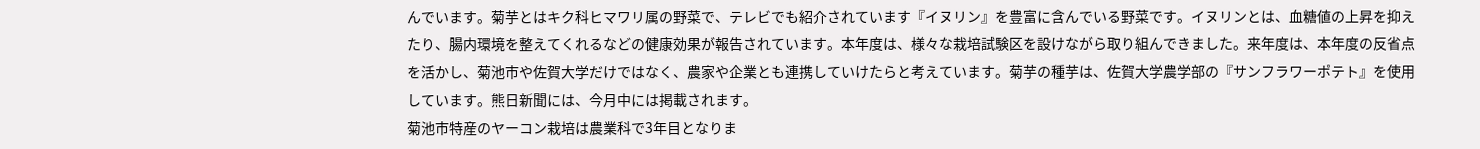んでいます。菊芋とはキク科ヒマワリ属の野菜で、テレビでも紹介されています『イヌリン』を豊富に含んでいる野菜です。イヌリンとは、血糖値の上昇を抑えたり、腸内環境を整えてくれるなどの健康効果が報告されています。本年度は、様々な栽培試験区を設けながら取り組んできました。来年度は、本年度の反省点を活かし、菊池市や佐賀大学だけではなく、農家や企業とも連携していけたらと考えています。菊芋の種芋は、佐賀大学農学部の『サンフラワーポテト』を使用しています。熊日新聞には、今月中には掲載されます。
菊池市特産のヤーコン栽培は農業科で3年目となりま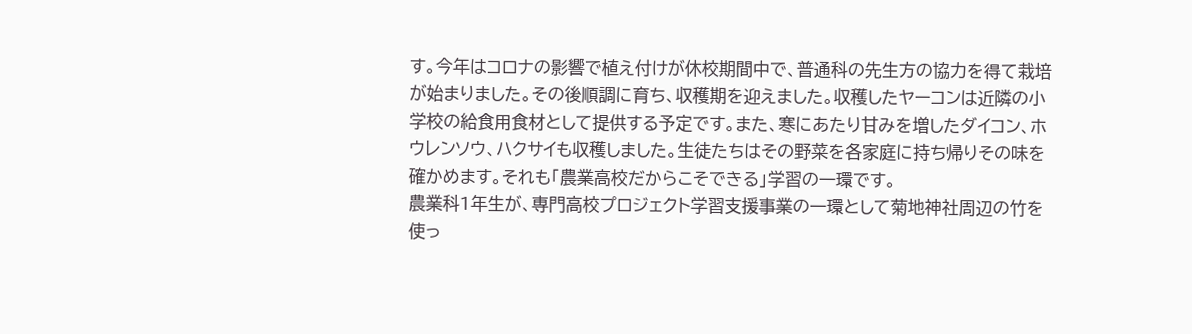す。今年はコロナの影響で植え付けが休校期間中で、普通科の先生方の協力を得て栽培が始まりました。その後順調に育ち、収穫期を迎えました。収穫したヤーコンは近隣の小学校の給食用食材として提供する予定です。また、寒にあたり甘みを増したダイコン、ホウレンソウ、ハクサイも収穫しました。生徒たちはその野菜を各家庭に持ち帰りその味を確かめます。それも「農業高校だからこそできる」学習の一環です。
農業科1年生が、専門高校プロジェクト学習支援事業の一環として菊地神社周辺の竹を使っ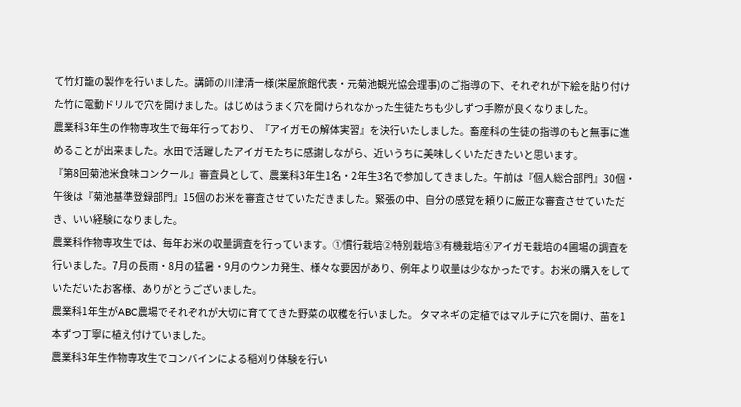て竹灯籠の製作を行いました。講師の川津清一様(栄屋旅館代表・元菊池観光協会理事)のご指導の下、それぞれが下絵を貼り付けた竹に電動ドリルで穴を開けました。はじめはうまく穴を開けられなかった生徒たちも少しずつ手際が良くなりました。
農業科3年生の作物専攻生で毎年行っており、『アイガモの解体実習』を決行いたしました。畜産科の生徒の指導のもと無事に進めることが出来ました。水田で活躍したアイガモたちに感謝しながら、近いうちに美味しくいただきたいと思います。
『第8回菊池米食味コンクール』審査員として、農業科3年生1名・2年生3名で参加してきました。午前は『個人総合部門』30個・午後は『菊池基準登録部門』15個のお米を審査させていただきました。緊張の中、自分の感覚を頼りに厳正な審査させていただき、いい経験になりました。
農業科作物専攻生では、毎年お米の収量調査を行っています。①慣行栽培②特別栽培③有機栽培④アイガモ栽培の4圃場の調査を行いました。7月の長雨・8月の猛暑・9月のウンカ発生、様々な要因があり、例年より収量は少なかったです。お米の購入をしていただいたお客様、ありがとうございました。
農業科1年生がABC農場でそれぞれが大切に育ててきた野菜の収穫を行いました。 タマネギの定植ではマルチに穴を開け、苗を1本ずつ丁寧に植え付けていました。
農業科3年生作物専攻生でコンバインによる稲刈り体験を行い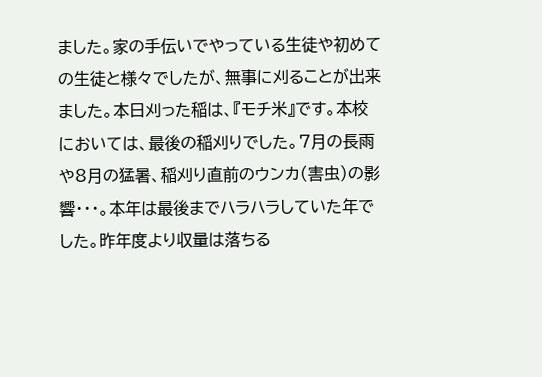ました。家の手伝いでやっている生徒や初めての生徒と様々でしたが、無事に刈ることが出来ました。本日刈った稲は、『モチ米』です。本校においては、最後の稲刈りでした。7月の長雨や8月の猛暑、稲刈り直前のウンカ(害虫)の影響・・・。本年は最後までハラハラしていた年でした。昨年度より収量は落ちる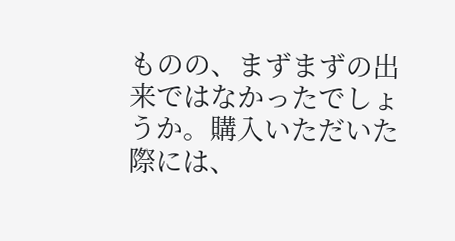ものの、まずまずの出来ではなかったでしょうか。購入いただいた際には、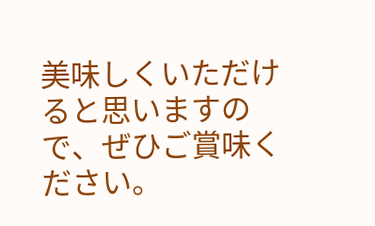美味しくいただけると思いますので、ぜひご賞味ください。